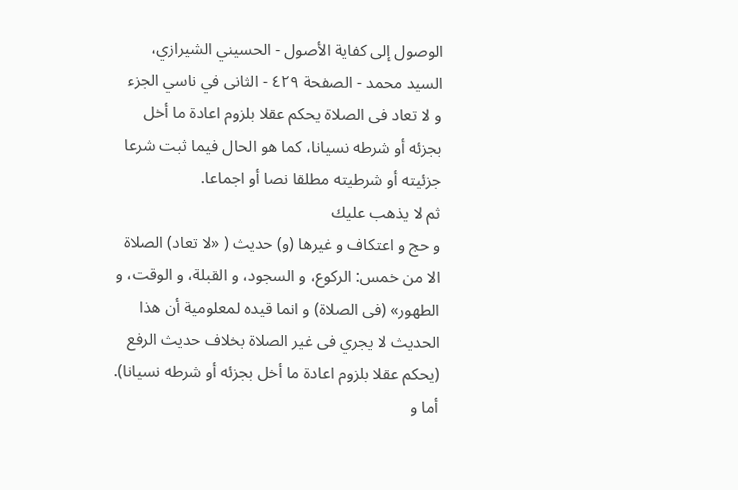الوصول إلى كفاية الأصول - الحسيني الشيرازي، السيد محمد - الصفحة ٤٢٩ - الثانى في ناسي الجزء
و لا تعاد فى الصلاة يحكم عقلا بلزوم اعادة ما أخل بجزئه أو شرطه نسيانا، كما هو الحال فيما ثبت شرعا جزئيته أو شرطيته مطلقا نصا أو اجماعا.
ثم لا يذهب عليك
و حج و اعتكاف و غيرها (و) حديث ( «لا تعاد) الصلاة الا من خمس: الركوع، و السجود، و القبلة، و الوقت، و الطهور» (فى الصلاة) و انما قيده لمعلومية أن هذا الحديث لا يجري فى غير الصلاة بخلاف حديث الرفع (يحكم عقلا بلزوم اعادة ما أخل بجزئه أو شرطه نسيانا).
أما و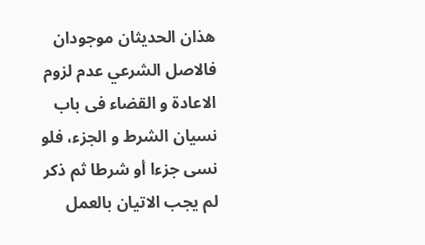هذان الحديثان موجودان فالاصل الشرعي عدم لزوم الاعادة و القضاء فى باب نسيان الشرط و الجزء، فلو نسى جزءا أو شرطا ثم ذكر لم يجب الاتيان بالعمل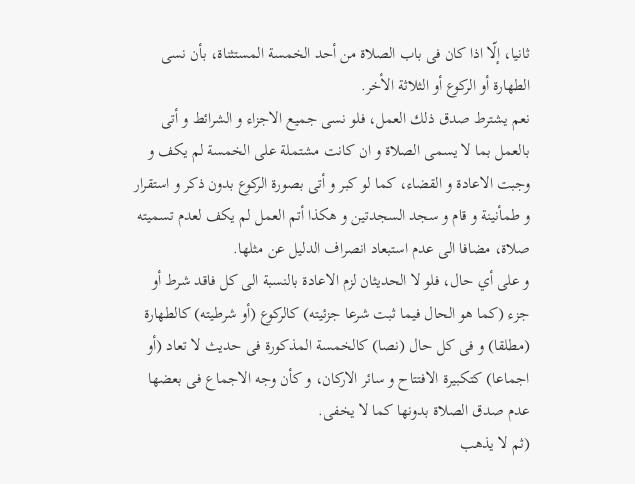ثانيا، إلّا اذا كان فى باب الصلاة من أحد الخمسة المستثناة، بأن نسى الطهارة أو الركوع أو الثلاثة الأخر.
نعم يشترط صدق ذلك العمل، فلو نسى جميع الاجزاء و الشرائط و أتى بالعمل بما لا يسمى الصلاة و ان كانت مشتملة على الخمسة لم يكف و وجبت الاعادة و القضاء، كما لو كبر و أتى بصورة الركوع بدون ذكر و استقرار و طمأنينة و قام و سجد السجدتين و هكذا أتم العمل لم يكف لعدم تسميته صلاة، مضافا الى عدم استبعاد انصراف الدليل عن مثلها.
و على أي حال، فلو لا الحديثان لزم الاعادة بالنسبة الى كل فاقد شرط أو جزء (كما هو الحال فيما ثبت شرعا جزئيته) كالركوع (أو شرطيته) كالطهارة (مطلقا) و فى كل حال (نصا) كالخمسة المذكورة فى حديث لا تعاد (أو اجماعا) كتكبيرة الافتتاح و سائر الاركان، و كأن وجه الاجماع فى بعضها عدم صدق الصلاة بدونها كما لا يخفى.
(ثم لا يذهب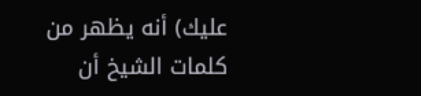عليك) أنه يظهر من كلمات الشيخ أن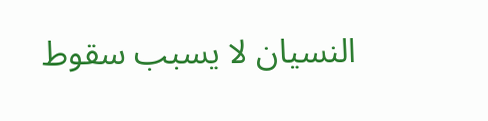النسيان لا يسبب سقوط